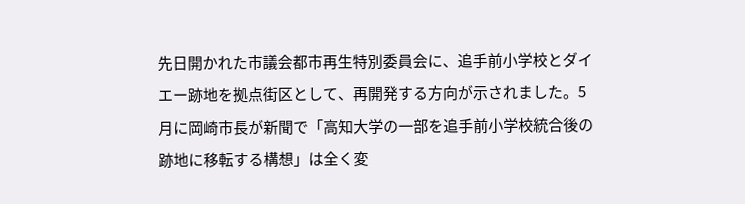先日開かれた市議会都市再生特別委員会に、追手前小学校とダイエー跡地を拠点街区として、再開発する方向が示されました。5月に岡崎市長が新聞で「高知大学の一部を追手前小学校統合後の跡地に移転する構想」は全く変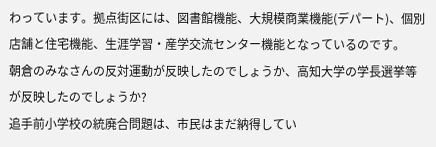わっています。拠点街区には、図書館機能、大規模商業機能(デパート)、個別店舗と住宅機能、生涯学習・産学交流センター機能となっているのです。
朝倉のみなさんの反対運動が反映したのでしょうか、高知大学の学長選挙等が反映したのでしょうか?
追手前小学校の統廃合問題は、市民はまだ納得してい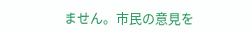ません。市民の意見を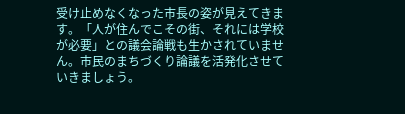受け止めなくなった市長の姿が見えてきます。「人が住んでこその街、それには学校が必要」との議会論戦も生かされていません。市民のまちづくり論議を活発化させていきましょう。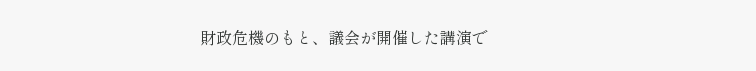財政危機のもと、議会が開催した講演で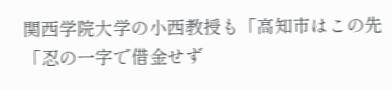関西学院大学の小西教授も「高知市はこの先「忍の一字で借金せず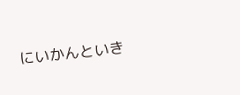にいかんといき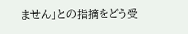ません」との指摘をどう受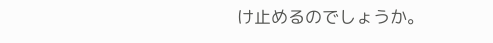け止めるのでしょうか。